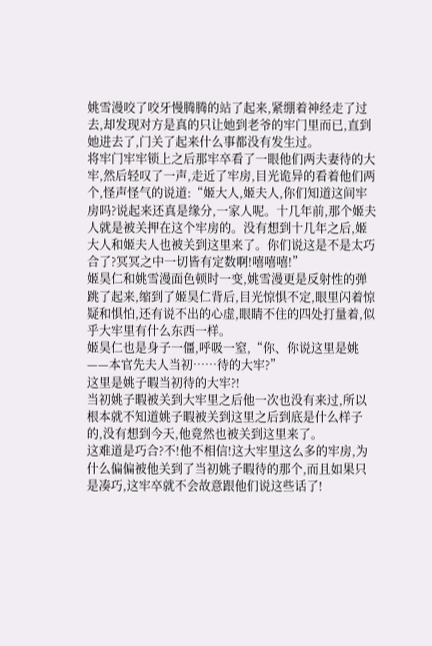姚雪漫咬了咬牙慢腾腾的站了起来,紧绷着神经走了过去,却发现对方是真的只让她到老爷的牢门里而已,直到她进去了,门关了起来什么事都没有发生过。
将牢门牢牢锁上之后那牢卒看了一眼他们两夫妻待的大牢,然后轻叹了一声,走近了牢房,目光诡异的看着他们两个,怪声怪气的说道:“姬大人,姬夫人,你们知道这间牢房吗?说起来还真是缘分,一家人呢。十几年前,那个姬夫人就是被关押在这个牢房的。没有想到十几年之后,姬大人和姬夫人也被关到这里来了。你们说这是不是太巧合了?冥冥之中一切皆有定数啊!嘻嘻嘻!”
姬昊仁和姚雪漫面色顿时一变,姚雪漫更是反射性的弹跳了起来,缩到了姬昊仁背后,目光惊惧不定,眼里闪着惊疑和惧怕,还有说不出的心虚,眼睛不住的四处打量着,似乎大牢里有什么东西一样。
姬昊仁也是身子一僵,呼吸一窒,“你、你说这里是姚——本官先夫人当初……待的大牢?”
这里是姚子暇当初待的大牢?!
当初姚子暇被关到大牢里之后他一次也没有来过,所以根本就不知道姚子暇被关到这里之后到底是什么样子的,没有想到今天,他竟然也被关到这里来了。
这难道是巧合?不!他不相信!这大牢里这么多的牢房,为什么偏偏被他关到了当初姚子暇待的那个,而且如果只是凑巧,这牢卒就不会故意跟他们说这些话了!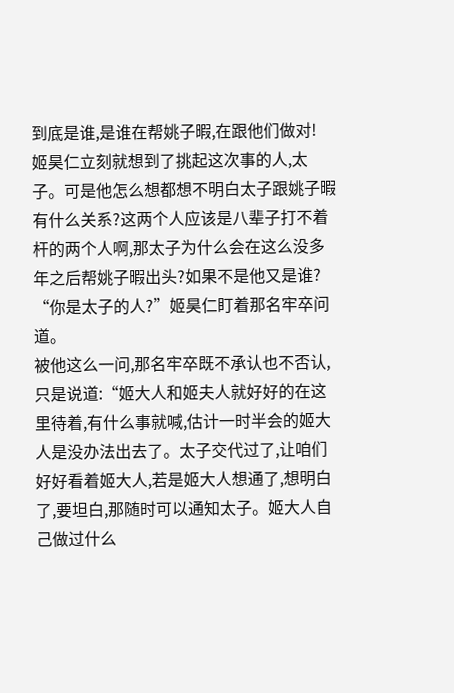到底是谁,是谁在帮姚子暇,在跟他们做对!
姬昊仁立刻就想到了挑起这次事的人,太子。可是他怎么想都想不明白太子跟姚子暇有什么关系?这两个人应该是八辈子打不着杆的两个人啊,那太子为什么会在这么没多年之后帮姚子暇出头?如果不是他又是谁?
“你是太子的人?”姬昊仁盯着那名牢卒问道。
被他这么一问,那名牢卒既不承认也不否认,只是说道:“姬大人和姬夫人就好好的在这里待着,有什么事就喊,估计一时半会的姬大人是没办法出去了。太子交代过了,让咱们好好看着姬大人,若是姬大人想通了,想明白了,要坦白,那随时可以通知太子。姬大人自己做过什么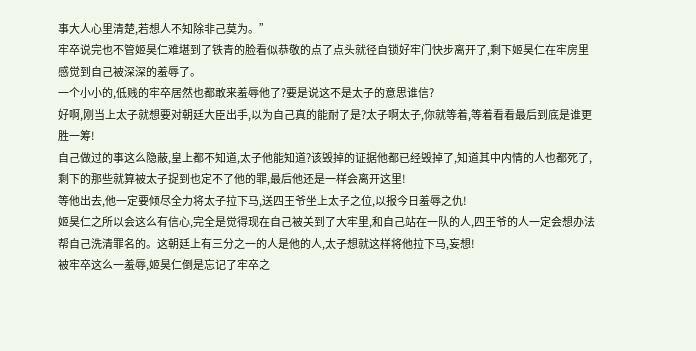事大人心里清楚,若想人不知除非己莫为。”
牢卒说完也不管姬昊仁难堪到了铁青的脸看似恭敬的点了点头就径自锁好牢门快步离开了,剩下姬昊仁在牢房里感觉到自己被深深的羞辱了。
一个小小的,低贱的牢卒居然也都敢来羞辱他了?要是说这不是太子的意思谁信?
好啊,刚当上太子就想要对朝廷大臣出手,以为自己真的能耐了是?太子啊太子,你就等着,等着看看最后到底是谁更胜一筹!
自己做过的事这么隐蔽,皇上都不知道,太子他能知道?该毁掉的证据他都已经毁掉了,知道其中内情的人也都死了,剩下的那些就算被太子捉到也定不了他的罪,最后他还是一样会离开这里!
等他出去,他一定要倾尽全力将太子拉下马,送四王爷坐上太子之位,以报今日羞辱之仇!
姬昊仁之所以会这么有信心,完全是觉得现在自己被关到了大牢里,和自己站在一队的人,四王爷的人一定会想办法帮自己洗清罪名的。这朝廷上有三分之一的人是他的人,太子想就这样将他拉下马,妄想!
被牢卒这么一羞辱,姬昊仁倒是忘记了牢卒之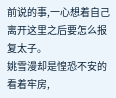前说的事,一心想着自己离开这里之后要怎么报复太子。
姚雪漫却是惶恐不安的看着牢房,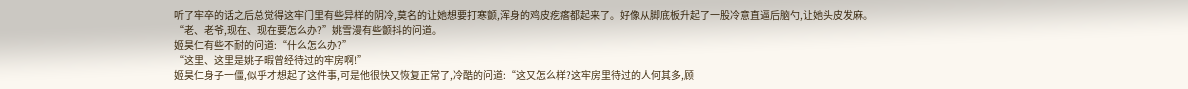听了牢卒的话之后总觉得这牢门里有些异样的阴冷,莫名的让她想要打寒颤,浑身的鸡皮疙瘩都起来了。好像从脚底板升起了一股冷意直逼后脑勺,让她头皮发麻。
“老、老爷,现在、现在要怎么办?”姚雪漫有些颤抖的问道。
姬昊仁有些不耐的问道:“什么怎么办?”
“这里、这里是姚子暇曾经待过的牢房啊!”
姬昊仁身子一僵,似乎才想起了这件事,可是他很快又恢复正常了,冷酷的问道:“这又怎么样?这牢房里待过的人何其多,顾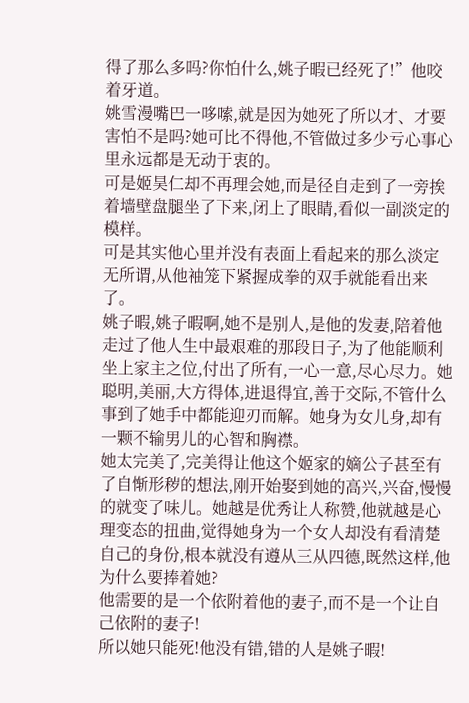得了那么多吗?你怕什么,姚子暇已经死了!”他咬着牙道。
姚雪漫嘴巴一哆嗦,就是因为她死了所以才、才要害怕不是吗?她可比不得他,不管做过多少亏心事心里永远都是无动于衷的。
可是姬昊仁却不再理会她,而是径自走到了一旁挨着墙壁盘腿坐了下来,闭上了眼睛,看似一副淡定的模样。
可是其实他心里并没有表面上看起来的那么淡定无所谓,从他袖笼下紧握成拳的双手就能看出来了。
姚子暇,姚子暇啊,她不是别人,是他的发妻,陪着他走过了他人生中最艰难的那段日子,为了他能顺利坐上家主之位,付出了所有,一心一意,尽心尽力。她聪明,美丽,大方得体,进退得宜,善于交际,不管什么事到了她手中都能迎刃而解。她身为女儿身,却有一颗不输男儿的心智和胸襟。
她太完美了,完美得让他这个姬家的嫡公子甚至有了自惭形秽的想法,刚开始娶到她的高兴,兴奋,慢慢的就变了味儿。她越是优秀让人称赞,他就越是心理变态的扭曲,觉得她身为一个女人却没有看清楚自己的身份,根本就没有遵从三从四德,既然这样,他为什么要捧着她?
他需要的是一个依附着他的妻子,而不是一个让自己依附的妻子!
所以她只能死!他没有错,错的人是姚子暇!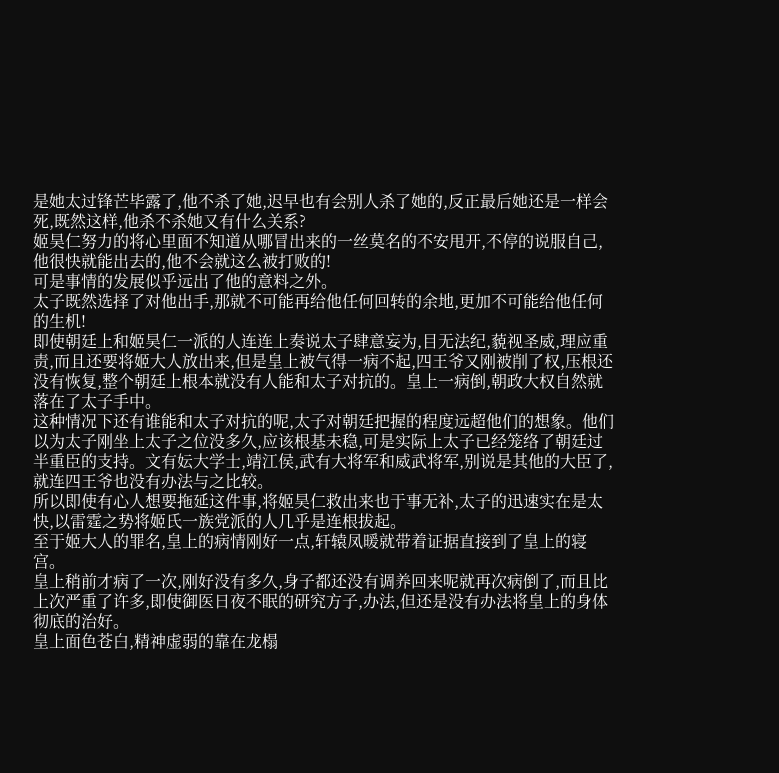是她太过锋芒毕露了,他不杀了她,迟早也有会别人杀了她的,反正最后她还是一样会死,既然这样,他杀不杀她又有什么关系?
姬昊仁努力的将心里面不知道从哪冒出来的一丝莫名的不安甩开,不停的说服自己,他很快就能出去的,他不会就这么被打败的!
可是事情的发展似乎远出了他的意料之外。
太子既然选择了对他出手,那就不可能再给他任何回转的余地,更加不可能给他任何的生机!
即使朝廷上和姬昊仁一派的人连连上奏说太子肆意妄为,目无法纪,藐视圣威,理应重责,而且还要将姬大人放出来,但是皇上被气得一病不起,四王爷又刚被削了权,压根还没有恢复,整个朝廷上根本就没有人能和太子对抗的。皇上一病倒,朝政大权自然就落在了太子手中。
这种情况下还有谁能和太子对抗的呢,太子对朝廷把握的程度远超他们的想象。他们以为太子刚坐上太子之位没多久,应该根基未稳,可是实际上太子已经笼络了朝廷过半重臣的支持。文有妘大学士,靖江侯,武有大将军和威武将军,别说是其他的大臣了,就连四王爷也没有办法与之比较。
所以即使有心人想要拖延这件事,将姬昊仁救出来也于事无补,太子的迅速实在是太快,以雷霆之势将姬氏一族党派的人几乎是连根拔起。
至于姬大人的罪名,皇上的病情刚好一点,轩辕凤暖就带着证据直接到了皇上的寝宫。
皇上稍前才病了一次,刚好没有多久,身子都还没有调养回来呢就再次病倒了,而且比上次严重了许多,即使御医日夜不眠的研究方子,办法,但还是没有办法将皇上的身体彻底的治好。
皇上面色苍白,精神虚弱的靠在龙榻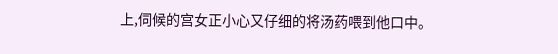上,伺候的宫女正小心又仔细的将汤药喂到他口中。